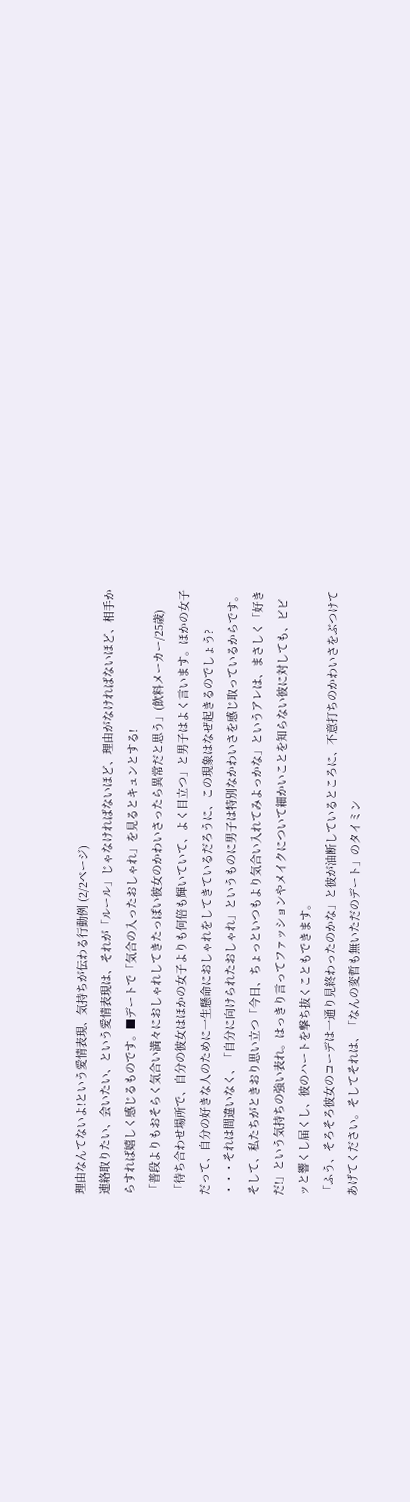理由なんてないよ!という愛情表現、気持ちが伝わる行動例 (2/2ページ)
連絡取りたい、会いたい、という愛情表現は、それが「ルール」じゃなければないほど、理由がなければないほど、相手からすれば嬉しく感じるものです。■デートで「気合の入ったおしゃれ」を見るとキュンとする!
「普段よりもおそらく気合い満々におしゃれしてきたっぽい彼女のかわいさったら異常だと思う」(飲料メーカー/25歳)
「待ち合わせ場所で、自分の彼女はほかの女子よりも何倍も輝いていて、よく目立つ」と男子はよく言います。ほかの女子だって、自分の好きな人のために一生懸命におしゃれをしてきているだろうに、この現象はなぜ起きるのでしょう?
・・・それは間違いなく、「自分に向けられたおしゃれ」というものに男子は特別なかわいさを感じ取っているからです。
そして、私たちがときおり思い立つ「今日、ちょっといつもより気合い入れてみよっかな」というアレは、まさしく「好きだ!」という気持ちの強い表れ。はっきり言ってファッションやメイクについて細かいことを知らない彼に対しても、ビビッと響くし届くし、彼のハートを撃ち抜くこともできます。
「ふう、そろそろ彼女のコーデは一通り見終わったのかな」と彼が油断しているところに、不意打ちのかわいさをぶつけてあげてください。そしてそれは、「なんの変哲も無いただのデート」のタイミン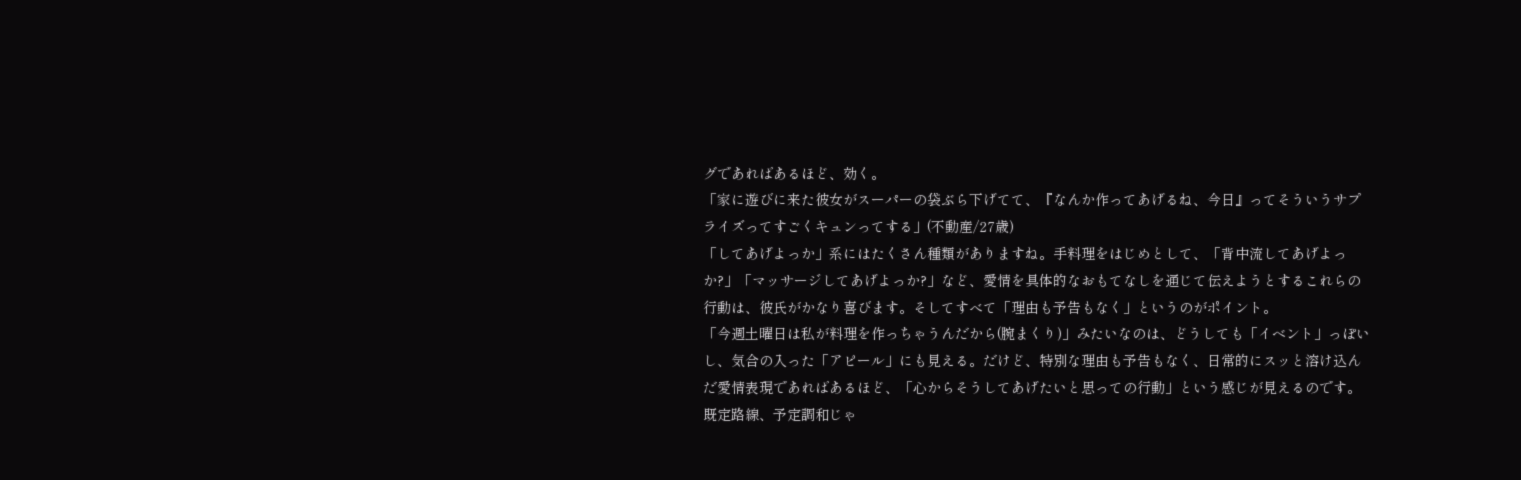グであればあるほど、効く。
「家に遊びに来た彼女がスーパーの袋ぶら下げてて、『なんか作ってあげるね、今日』ってそういうサプライズってすごくキュンってする」(不動産/27歳)
「してあげよっか」系にはたくさん種類がありますね。手料理をはじめとして、「背中流してあげよっか?」「マッサージしてあげよっか?」など、愛情を具体的なおもてなしを通じて伝えようとするこれらの行動は、彼氏がかなり喜びます。そしてすべて「理由も予告もなく」というのがポイント。
「今週土曜日は私が料理を作っちゃうんだから(腕まくり)」みたいなのは、どうしても「イベント」っぽいし、気合の入った「アピール」にも見える。だけど、特別な理由も予告もなく、日常的にスッと溶け込んだ愛情表現であればあるほど、「心からそうしてあげたいと思っての行動」という感じが見えるのです。
既定路線、予定調和じゃ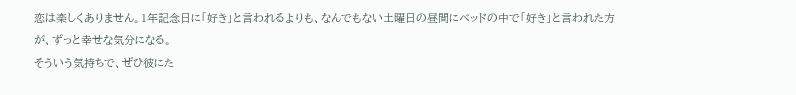恋は楽しくありません。1年記念日に「好き」と言われるよりも、なんでもない土曜日の昼間にベッドの中で「好き」と言われた方が、ずっと幸せな気分になる。
そういう気持ちで、ぜひ彼にた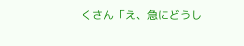くさん「え、急にどうし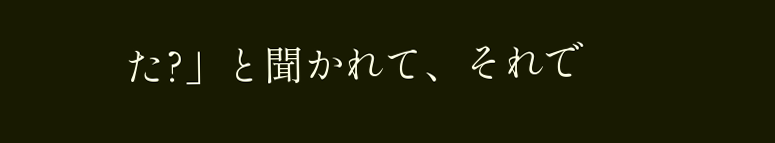た?」と聞かれて、それで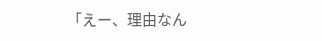「えー、理由なん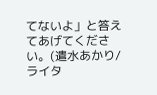てないよ」と答えてあげてください。(遣水あかり/ライタ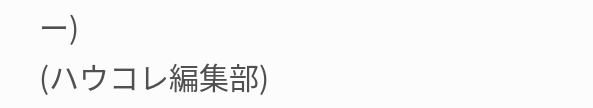ー)
(ハウコレ編集部)